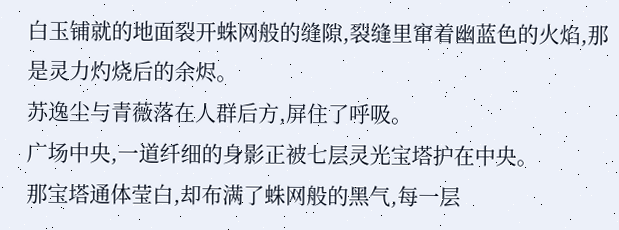白玉铺就的地面裂开蛛网般的缝隙,裂缝里窜着幽蓝色的火焰,那是灵力灼烧后的余烬。
苏逸尘与青薇落在人群后方,屏住了呼吸。
广场中央,一道纤细的身影正被七层灵光宝塔护在中央。
那宝塔通体莹白,却布满了蛛网般的黑气,每一层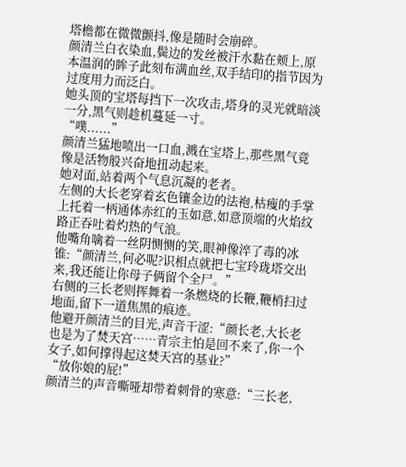塔檐都在微微颤抖,像是随时会崩碎。
颜清兰白衣染血,鬓边的发丝被汗水黏在颊上,原本温润的眸子此刻布满血丝,双手结印的指节因为过度用力而泛白。
她头顶的宝塔每挡下一次攻击,塔身的灵光就暗淡一分,黑气则趁机蔓延一寸。
“噗......”
颜清兰猛地喷出一口血,溅在宝塔上,那些黑气竟像是活物般兴奋地扭动起来。
她对面,站着两个气息沉凝的老者。
左侧的大长老穿着玄色镶金边的法袍,枯瘦的手掌上托着一柄通体赤红的玉如意,如意顶端的火焰纹路正吞吐着灼热的气浪。
他嘴角噙着一丝阴恻恻的笑,眼神像淬了毒的冰锥:“颜清兰,何必呢?识相点就把七宝玲珑塔交出来,我还能让你母子俩留个全尸。”
右侧的三长老则挥舞着一条燃烧的长鞭,鞭梢扫过地面,留下一道焦黑的痕迹。
他避开颜清兰的目光,声音干涩:“颜长老,大长老也是为了焚天宫……青宗主怕是回不来了,你一个女子,如何撑得起这焚天宫的基业?”
“放你娘的屁!”
颜清兰的声音嘶哑却带着刺骨的寒意:“三长老,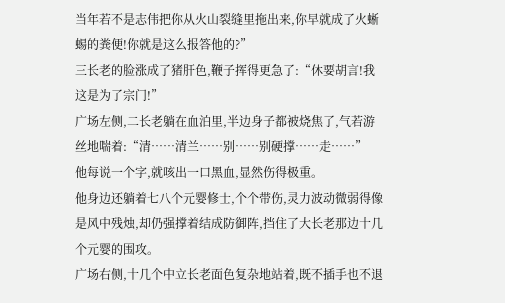当年若不是志伟把你从火山裂缝里拖出来,你早就成了火蜥蜴的粪便!你就是这么报答他的?”
三长老的脸涨成了猪肝色,鞭子挥得更急了:“休要胡言!我这是为了宗门!”
广场左侧,二长老躺在血泊里,半边身子都被烧焦了,气若游丝地喘着:“清……清兰……别……别硬撑……走……”
他每说一个字,就咳出一口黑血,显然伤得极重。
他身边还躺着七八个元婴修士,个个带伤,灵力波动微弱得像是风中残烛,却仍强撑着结成防御阵,挡住了大长老那边十几个元婴的围攻。
广场右侧,十几个中立长老面色复杂地站着,既不插手也不退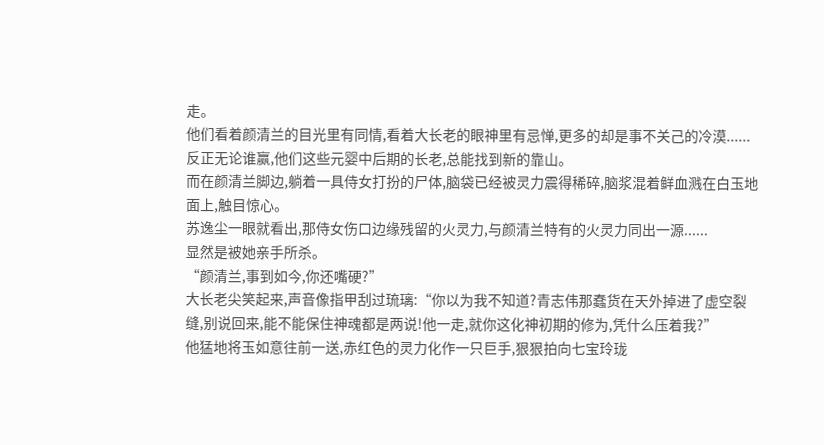走。
他们看着颜清兰的目光里有同情,看着大长老的眼神里有忌惮,更多的却是事不关己的冷漠......
反正无论谁赢,他们这些元婴中后期的长老,总能找到新的靠山。
而在颜清兰脚边,躺着一具侍女打扮的尸体,脑袋已经被灵力震得稀碎,脑浆混着鲜血溅在白玉地面上,触目惊心。
苏逸尘一眼就看出,那侍女伤口边缘残留的火灵力,与颜清兰特有的火灵力同出一源......
显然是被她亲手所杀。
“颜清兰,事到如今,你还嘴硬?”
大长老尖笑起来,声音像指甲刮过琉璃:“你以为我不知道?青志伟那蠢货在天外掉进了虚空裂缝,别说回来,能不能保住神魂都是两说!他一走,就你这化神初期的修为,凭什么压着我?”
他猛地将玉如意往前一送,赤红色的灵力化作一只巨手,狠狠拍向七宝玲珑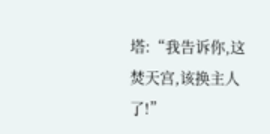塔:“我告诉你,这焚天宫,该换主人了!”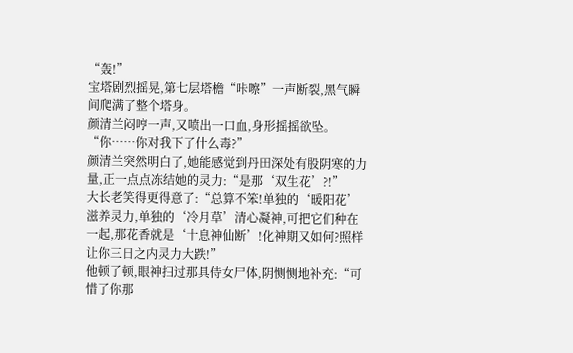“轰!”
宝塔剧烈摇晃,第七层塔檐“咔嚓”一声断裂,黑气瞬间爬满了整个塔身。
颜清兰闷哼一声,又喷出一口血,身形摇摇欲坠。
“你……你对我下了什么毒?”
颜清兰突然明白了,她能感觉到丹田深处有股阴寒的力量,正一点点冻结她的灵力:“是那‘双生花’?!”
大长老笑得更得意了:“总算不笨!单独的‘暖阳花’滋养灵力,单独的‘冷月草’清心凝神,可把它们种在一起,那花香就是‘十息神仙断’!化神期又如何?照样让你三日之内灵力大跌!”
他顿了顿,眼神扫过那具侍女尸体,阴恻恻地补充:“可惜了你那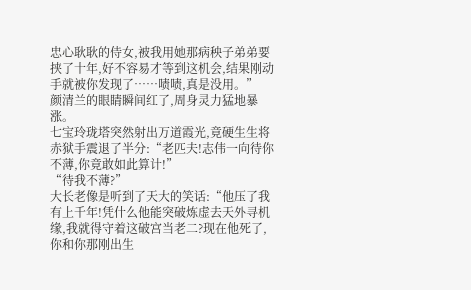忠心耿耿的侍女,被我用她那病秧子弟弟要挟了十年,好不容易才等到这机会,结果刚动手就被你发现了……啧啧,真是没用。”
颜清兰的眼睛瞬间红了,周身灵力猛地暴涨。
七宝玲珑塔突然射出万道霞光,竟硬生生将赤狱手震退了半分:“老匹夫!志伟一向待你不薄,你竟敢如此算计!”
“待我不薄?”
大长老像是听到了天大的笑话:“他压了我有上千年!凭什么他能突破炼虚去天外寻机缘,我就得守着这破宫当老二?现在他死了,你和你那刚出生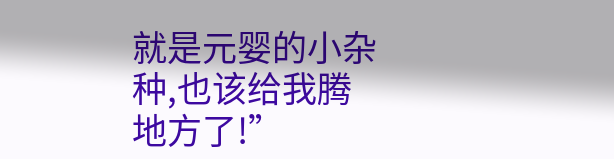就是元婴的小杂种,也该给我腾地方了!”